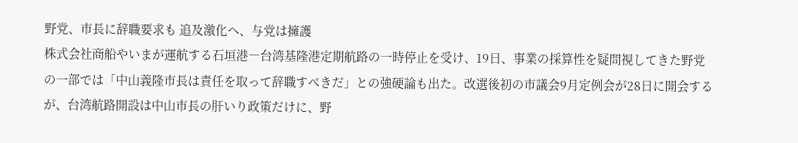野党、市長に辞職要求も 追及激化へ、与党は擁護
株式会社商船やいまが運航する石垣港―台湾基隆港定期航路の一時停止を受け、19日、事業の採算性を疑問視してきた野党の一部では「中山義隆市長は責任を取って辞職すべきだ」との強硬論も出た。改選後初の市議会9月定例会が28日に開会するが、台湾航路開設は中山市長の肝いり政策だけに、野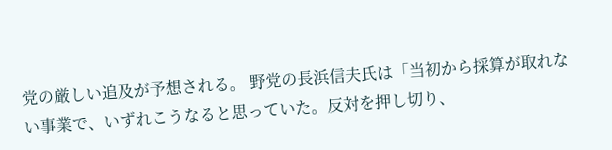党の厳しい追及が予想される。 野党の長浜信夫氏は「当初から採算が取れない事業で、いずれこうなると思っていた。反対を押し切り、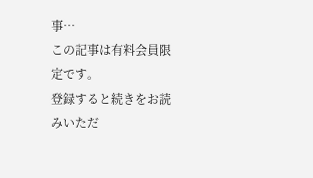事…
この記事は有料会員限定です。
登録すると続きをお読みいただ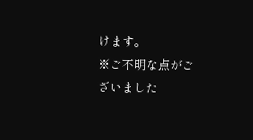けます。
※ご不明な点がございました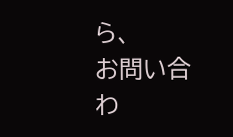ら、
お問い合わ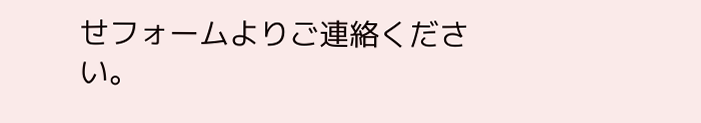せフォームよりご連絡ください。